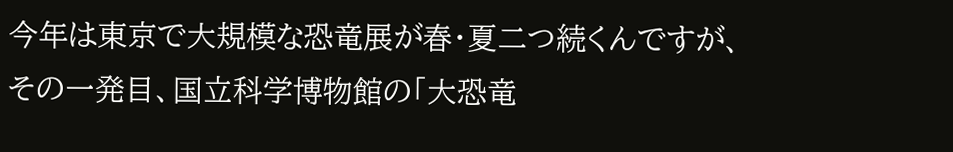今年は東京で大規模な恐竜展が春・夏二つ続くんですが、
その一発目、国立科学博物館の「大恐竜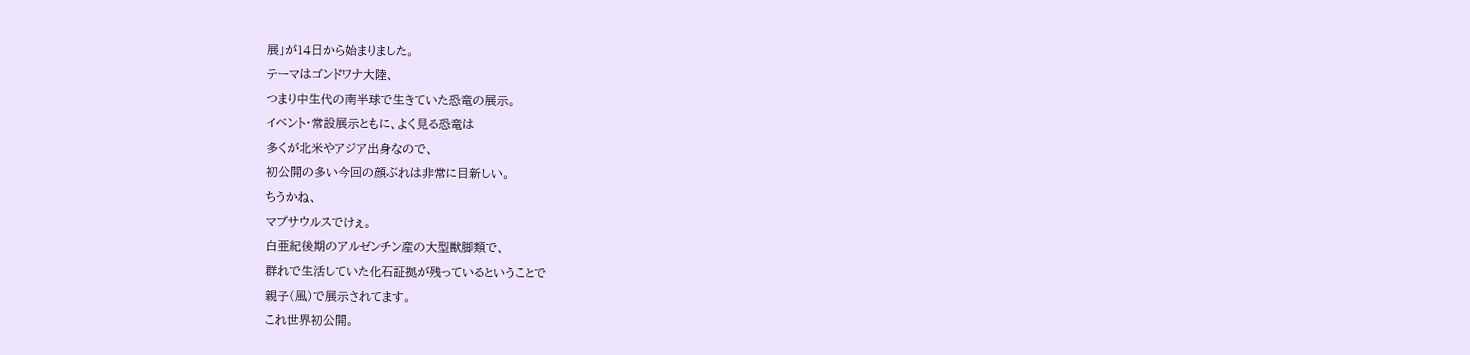展」が14日から始まりました。
テーマはゴンドワナ大陸、
つまり中生代の南半球で生きていた恐竜の展示。
イベント・常設展示ともに、よく見る恐竜は
多くが北米やアジア出身なので、
初公開の多い今回の顔ぶれは非常に目新しい。
ちうかね、
マプサウルスでけぇ。
白亜紀後期のアルゼンチン産の大型獣脚類で、
群れで生活していた化石証拠が残っているということで
親子(風)で展示されてます。
これ世界初公開。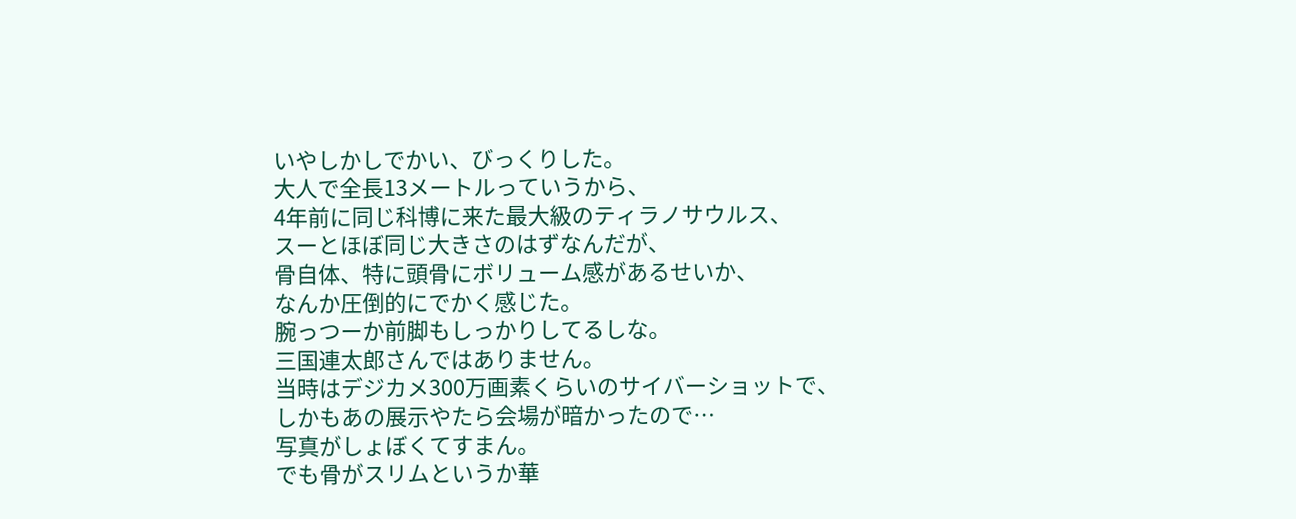いやしかしでかい、びっくりした。
大人で全長13メートルっていうから、
4年前に同じ科博に来た最大級のティラノサウルス、
スーとほぼ同じ大きさのはずなんだが、
骨自体、特に頭骨にボリューム感があるせいか、
なんか圧倒的にでかく感じた。
腕っつーか前脚もしっかりしてるしな。
三国連太郎さんではありません。
当時はデジカメ300万画素くらいのサイバーショットで、
しかもあの展示やたら会場が暗かったので…
写真がしょぼくてすまん。
でも骨がスリムというか華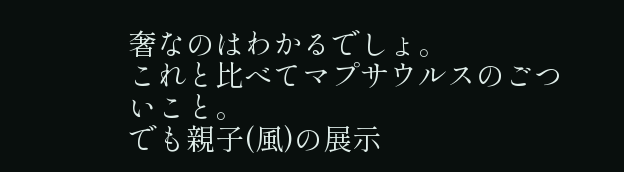奢なのはわかるでしょ。
これと比べてマプサウルスのごついこと。
でも親子(風)の展示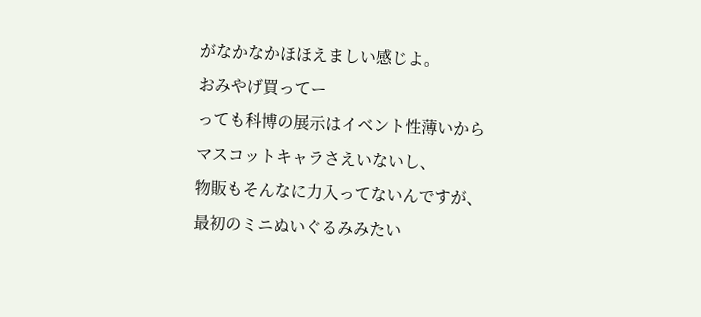がなかなかほほえましい感じよ。
おみやげ買ってー
っても科博の展示はイベント性薄いから
マスコットキャラさえいないし、
物販もそんなに力入ってないんですが、
最初のミニぬいぐるみみたい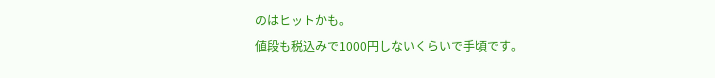のはヒットかも。
値段も税込みで1000円しないくらいで手頃です。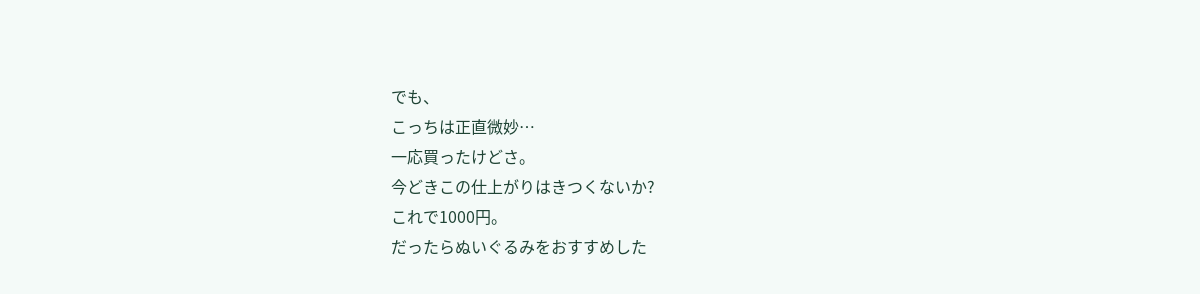でも、
こっちは正直微妙…
一応買ったけどさ。
今どきこの仕上がりはきつくないか?
これで1000円。
だったらぬいぐるみをおすすめした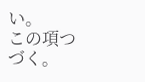い。
この項つづく。